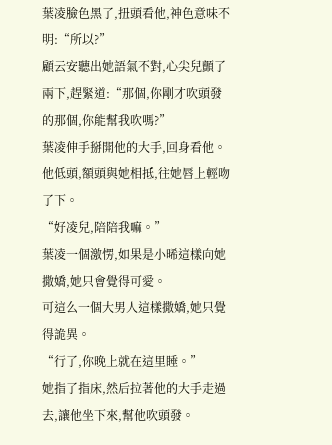葉凌臉色黑了,扭頭看他,神色意味不明:“所以?”
顧云安聽出她語氣不對,心尖兒顫了兩下,趕緊道:“那個,你剛才吹頭發的那個,你能幫我吹嗎?”
葉凌伸手掰開他的大手,回身看他。
他低頭,額頭與她相抵,往她唇上輕吻了下。
“好凌兒,陪陪我嘛。”
葉凌一個激愣,如果是小晞這樣向她撒嬌,她只會覺得可愛。
可這么一個大男人這樣撒嬌,她只覺得詭異。
“行了,你晚上就在這里睡。”
她指了指床,然后拉著他的大手走過去,讓他坐下來,幫他吹頭發。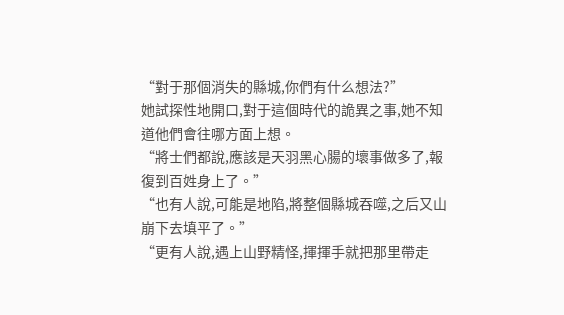“對于那個消失的縣城,你們有什么想法?”
她試探性地開口,對于這個時代的詭異之事,她不知道他們會往哪方面上想。
“將士們都說,應該是天羽黑心腸的壞事做多了,報復到百姓身上了。”
“也有人說,可能是地陷,將整個縣城吞噬,之后又山崩下去填平了。”
“更有人說,遇上山野精怪,揮揮手就把那里帶走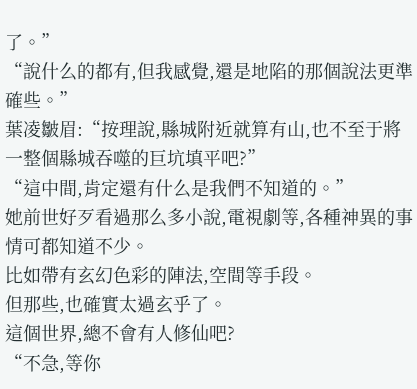了。”
“說什么的都有,但我感覺,還是地陷的那個說法更準確些。”
葉凌皺眉:“按理說,縣城附近就算有山,也不至于將一整個縣城吞噬的巨坑填平吧?”
“這中間,肯定還有什么是我們不知道的。”
她前世好歹看過那么多小說,電視劇等,各種神異的事情可都知道不少。
比如帶有玄幻色彩的陣法,空間等手段。
但那些,也確實太過玄乎了。
這個世界,總不會有人修仙吧?
“不急,等你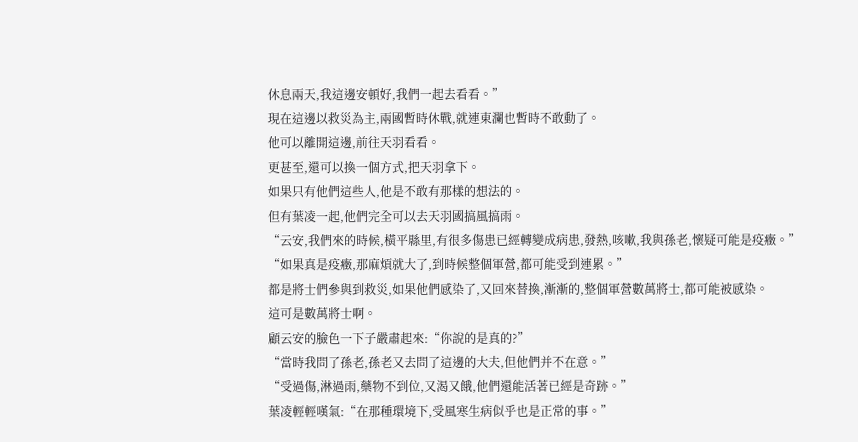休息兩天,我這邊安頓好,我們一起去看看。”
現在這邊以救災為主,兩國暫時休戰,就連東瀾也暫時不敢動了。
他可以離開這邊,前往天羽看看。
更甚至,還可以換一個方式,把天羽拿下。
如果只有他們這些人,他是不敢有那樣的想法的。
但有葉凌一起,他們完全可以去天羽國搞風搞雨。
“云安,我們來的時候,橫平縣里,有很多傷患已經轉變成病患,發熱,咳嗽,我與孫老,懷疑可能是疫癥。”
“如果真是疫癥,那麻煩就大了,到時候整個軍營,都可能受到連累。”
都是將士們參與到救災,如果他們感染了,又回來替換,漸漸的,整個軍營數萬將士,都可能被感染。
這可是數萬將士啊。
顧云安的臉色一下子嚴肅起來:“你說的是真的?”
“當時我問了孫老,孫老又去問了這邊的大夫,但他們并不在意。”
“受過傷,淋過雨,藥物不到位,又渴又餓,他們還能活著已經是奇跡。”
葉凌輕輕嘆氣:“在那種環境下,受風寒生病似乎也是正常的事。”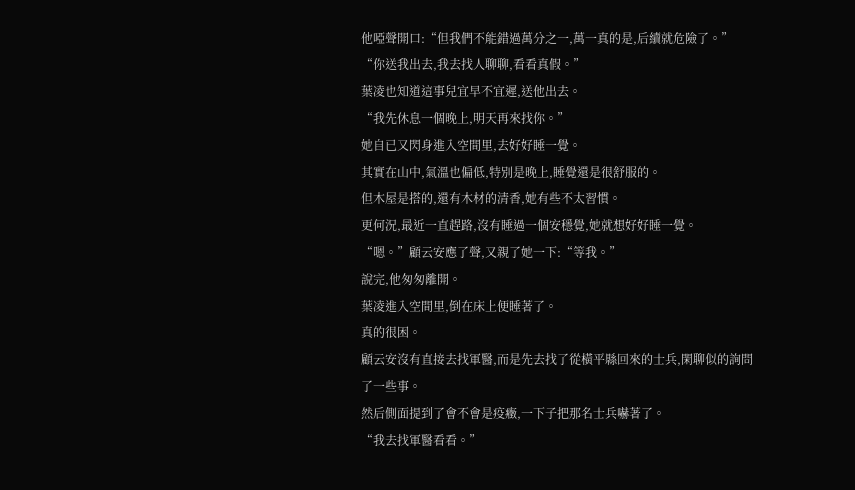他啞聲開口:“但我們不能錯過萬分之一,萬一真的是,后續就危險了。”
“你送我出去,我去找人聊聊,看看真假。”
葉凌也知道這事兒宜早不宜遲,送他出去。
“我先休息一個晚上,明天再來找你。”
她自已又閃身進入空間里,去好好睡一覺。
其實在山中,氣溫也偏低,特別是晚上,睡覺還是很舒服的。
但木屋是搭的,還有木材的清香,她有些不太習慣。
更何況,最近一直趕路,沒有睡過一個安穩覺,她就想好好睡一覺。
“嗯。”顧云安應了聲,又親了她一下:“等我。”
說完,他匆匆離開。
葉凌進入空間里,倒在床上便睡著了。
真的很困。
顧云安沒有直接去找軍醫,而是先去找了從橫平縣回來的士兵,閑聊似的詢問了一些事。
然后側面提到了會不會是疫癥,一下子把那名士兵嚇著了。
“我去找軍醫看看。”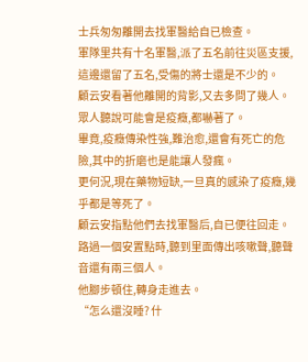士兵匆匆離開去找軍醫給自已檢查。
軍隊里共有十名軍醫,派了五名前往災區支援,這邊還留了五名,受傷的將士還是不少的。
顧云安看著他離開的背影,又去多問了幾人。
眾人聽說可能會是疫癥,都嚇著了。
畢竟,疫癥傳染性強,難治愈,還會有死亡的危險,其中的折磨也是能讓人發瘋。
更何況,現在藥物短缺,一旦真的感染了疫癥,幾乎都是等死了。
顧云安指點他們去找軍醫后,自已便往回走。
路過一個安置點時,聽到里面傳出咳嗽聲,聽聲音還有兩三個人。
他腳步頓住,轉身走進去。
“怎么還沒睡? 什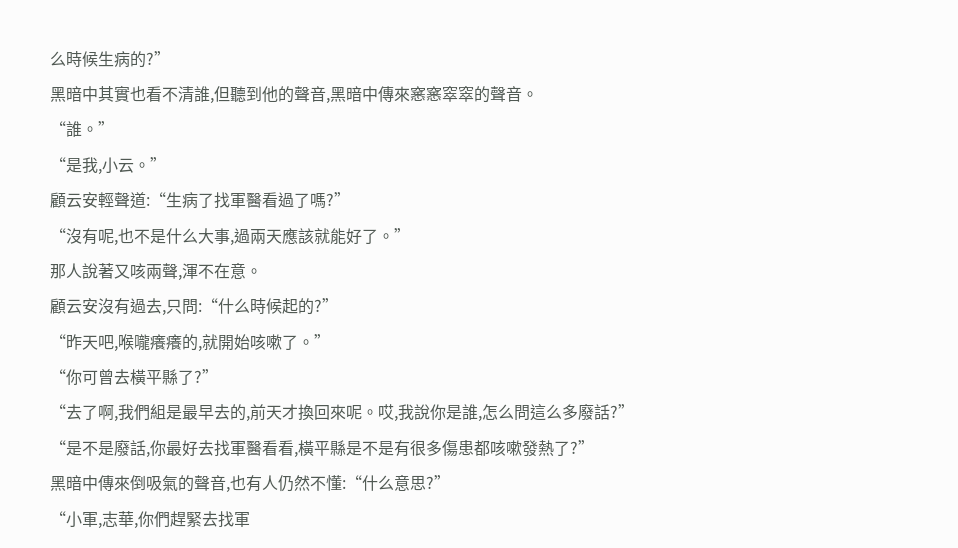么時候生病的?”
黑暗中其實也看不清誰,但聽到他的聲音,黑暗中傳來窸窸窣窣的聲音。
“誰。”
“是我,小云。”
顧云安輕聲道:“生病了找軍醫看過了嗎?”
“沒有呢,也不是什么大事,過兩天應該就能好了。”
那人說著又咳兩聲,渾不在意。
顧云安沒有過去,只問:“什么時候起的?”
“昨天吧,喉嚨癢癢的,就開始咳嗽了。”
“你可曾去橫平縣了?”
“去了啊,我們組是最早去的,前天才換回來呢。哎,我說你是誰,怎么問這么多廢話?”
“是不是廢話,你最好去找軍醫看看,橫平縣是不是有很多傷患都咳嗽發熱了?”
黑暗中傳來倒吸氣的聲音,也有人仍然不懂:“什么意思?”
“小軍,志華,你們趕緊去找軍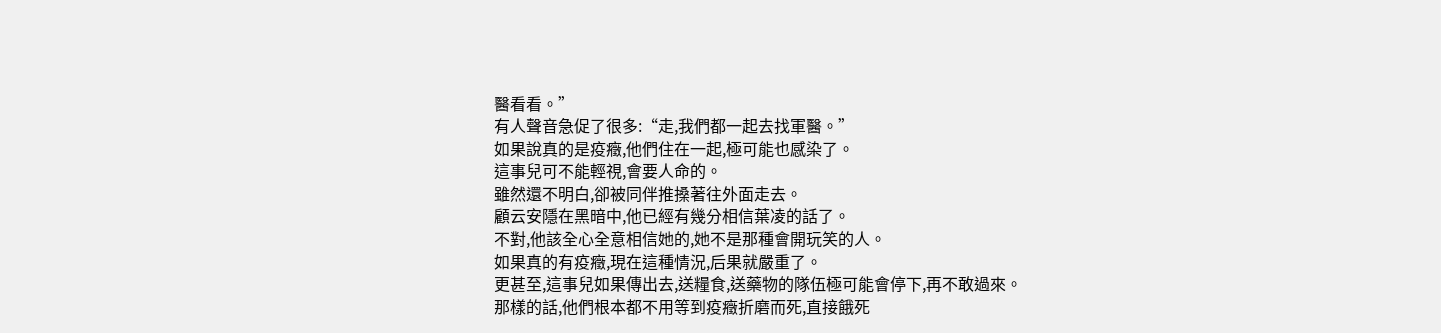醫看看。”
有人聲音急促了很多:“走,我們都一起去找軍醫。”
如果說真的是疫癥,他們住在一起,極可能也感染了。
這事兒可不能輕視,會要人命的。
雖然還不明白,卻被同伴推搡著往外面走去。
顧云安隱在黑暗中,他已經有幾分相信葉凌的話了。
不對,他該全心全意相信她的,她不是那種會開玩笑的人。
如果真的有疫癥,現在這種情況,后果就嚴重了。
更甚至,這事兒如果傳出去,送糧食,送藥物的隊伍極可能會停下,再不敢過來。
那樣的話,他們根本都不用等到疫癥折磨而死,直接餓死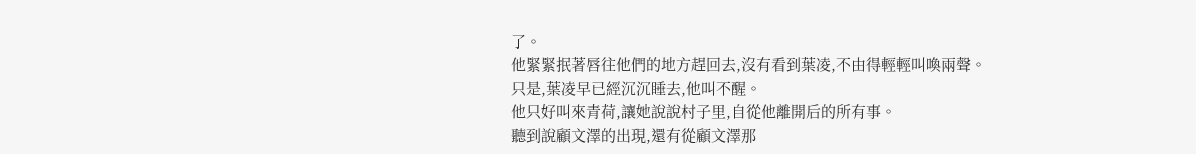了。
他緊緊抿著唇往他們的地方趕回去,沒有看到葉凌,不由得輕輕叫喚兩聲。
只是,葉凌早已經沉沉睡去,他叫不醒。
他只好叫來青荷,讓她說說村子里,自從他離開后的所有事。
聽到說顧文澤的出現,還有從顧文澤那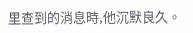里查到的消息時,他沉默良久。